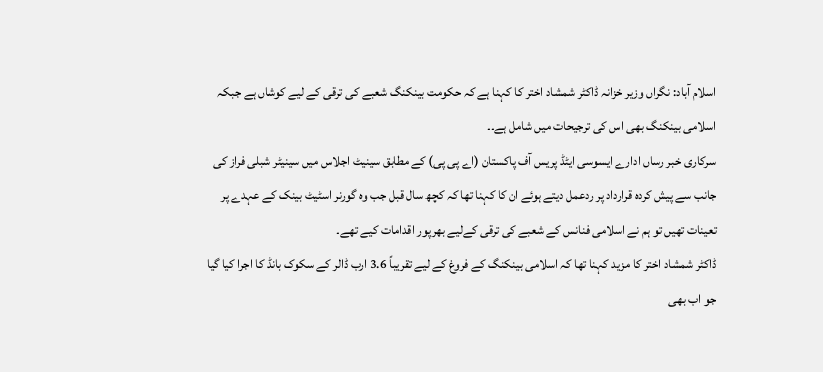اسلام آباد: نگراں وزیر خزانہ ڈاکٹر شمشاد اختر کا کہنا ہے کہ حکومت بینکنگ شعبے کی ترقی کے لیے کوشاں ہے جبکہ اسلامی بینکنگ بھی اس کی ترجیحات میں شامل ہے۔۔
سرکاری خبر رساں ادارے ایسوسی ایٹڈ پریس آف پاکستان (اے پی پی) کے مطابق سینیٹ اجلاس میں سینیٹر شبلی فراز کی جانب سے پیش کردہ قرارداد پر ردعمل دیتے ہوئے ان کا کہنا تھا کہ کچھ سال قبل جب وہ گورنر اسٹیٹ بینک کے عہدے پر تعینات تھیں تو ہم نے اسلامی فنانس کے شعبے کی ترقی کےلیے بھرپور اقدامات کیے تھے۔
ڈاکٹر شمشاد اختر کا مزید کہنا تھا کہ اسلامی بینکنگ کے فروغ کے لیے تقریباً 3.6 ارب ڈالر کے سکوک بانڈ کا اجرا کیا گیا جو اب بھی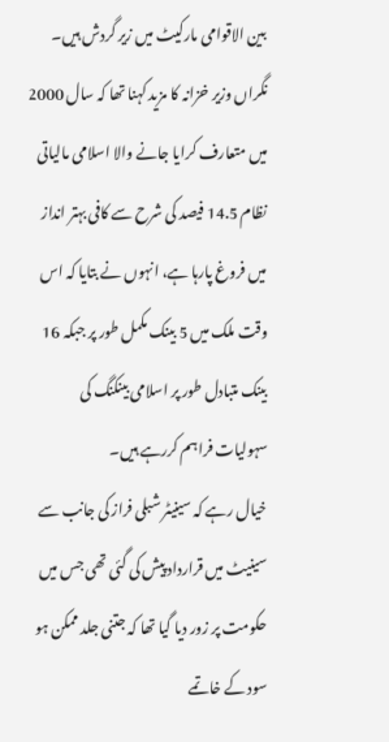بین الاقوامی مارکیٹ میں زیر گردش ہیں۔
نگراں وزیر خزانہ کا مزید کہنا تھا کہ سال 2000 میں متعارف کرایا جانے والا اسلامی مالیاتی نظام 14.5 فیصد کی شرح سے کافی بہتر انداز میں فروغ پارہا ہے، انہوں نے بتایا کہ اس وقت ملک میں 5 بینک مکمل طور پر جبکہ 16 بینک متبادل طور پر اسلامی بینکنگ کی سہولیات فراہم کررہے ہیں۔
خیال رہے کہ سینیٹر شبلی فراز کی جانب سے سینیٹ میں قرارداد پیش کی گئی تھی جس میں حکومت پر زور دیا گیا تھا کہ جتنی جلد ممکن ہو سود کے خاتمے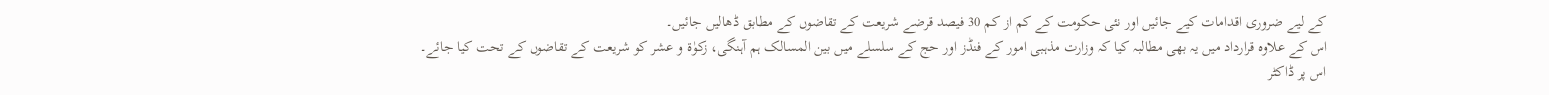کے لیے ضروری اقدامات کیے جائیں اور نئی حکومت کے کم از کم 30 فیصد قرضے شریعت کے تقاضوں کے مطابق ڈھالیں جائیں۔
اس کے علاوہ قرارداد میں یہ بھی مطالبہ کیا کہ وزارت مذہبی امور کے فنڈز اور حج کے سلسلے میں بین المسالک ہم آہنگی، زکوٰۃ و عشر کو شریعت کے تقاضوں کے تحت کیا جائے۔
اس پر ڈاکٹر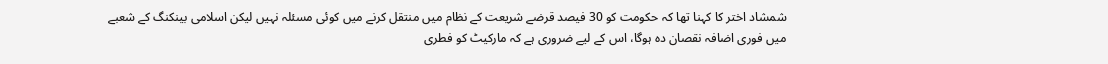شمشاد اختر کا کہنا تھا کہ حکومت کو 30 فیصد قرضے شریعت کے نظام میں منتقل کرنے میں کوئی مسئلہ نہیں لیکن اسلامی بینکنگ کے شعبے میں فوری اضافہ نقصان دہ ہوگا، اس کے لیے ضروری ہے کہ مارکیٹ کو فطری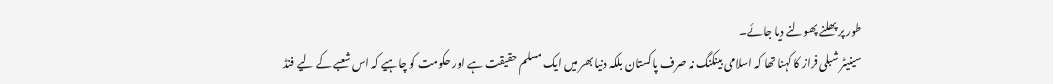طور پر پھلنے پھولنے دیا جائے۔
سینیٹر شبلی فراز کا کہنا تھا کہ اسلامی بینکنگ نہ صرف پاکستان بلکہ دنیا بھر میں ایک مسلم حقیقت ہے اور حکومت کو چاہیے کہ اس شعبے کے لیے فنڈ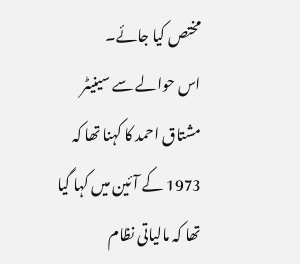مختص کیا جائے۔
اس حوالے سے سینیٹر مشتاق احمد کا کہنا تھا کہ 1973 کے آئین میں کہا گیا تھا کہ مالیاتی نظام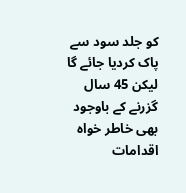کو جلد سود سے پاک کردیا جائے گا لیکن 45 سال گزرنے کے باوجود بھی خاطر خواہ اقدامات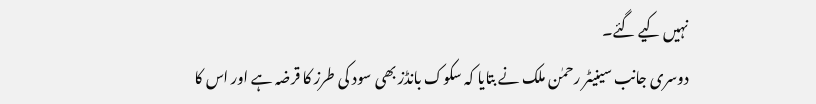نہیں کیے گئے۔
دوسری جانب سینیٹر رحمٰن ملک نے بتایا کہ سکوک بانڈز بھی سود کی طرز کا قرضہ ہے اور اس کا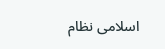اسلامی نظام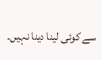سے کوئی لینا دینا نہیں۔